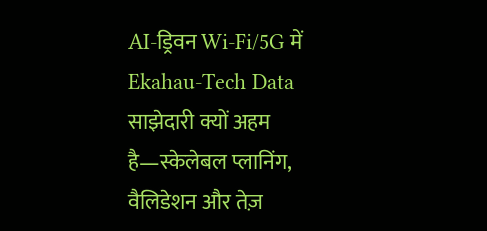AI‑ड्रिवन Wi‑Fi/5G में Ekahau‑Tech Data साझेदारी क्यों अहम है—स्केलेबल प्लानिंग, वैलिडेशन और तेज़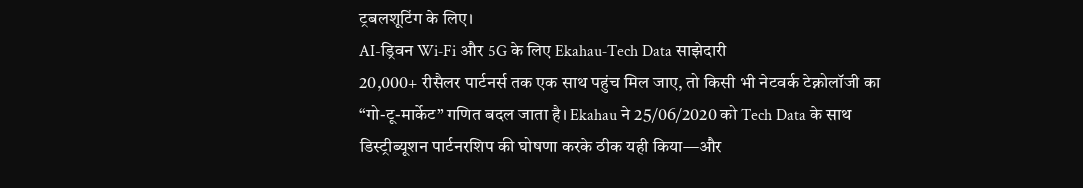ट्रबलशूटिंग के लिए।
AI-ड्रिवन Wi‑Fi और 5G के लिए Ekahau‑Tech Data साझेदारी
20,000+ रीसैलर पार्टनर्स तक एक साथ पहुंच मिल जाए, तो किसी भी नेटवर्क टेक्नोलॉजी का “गो-टू-मार्केट” गणित बदल जाता है। Ekahau ने 25/06/2020 को Tech Data के साथ डिस्ट्रीब्यूशन पार्टनरशिप की घोषणा करके ठीक यही किया—और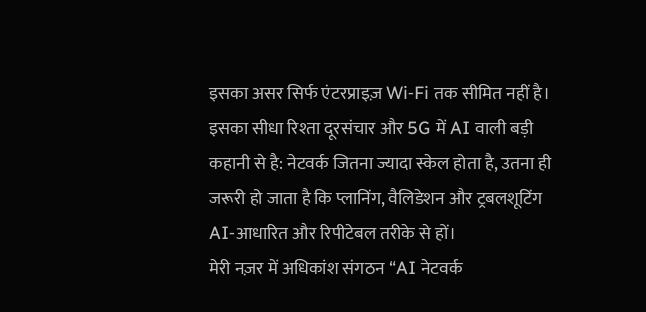इसका असर सिर्फ एंटरप्राइज़ Wi‑Fi तक सीमित नहीं है। इसका सीधा रिश्ता दूरसंचार और 5G में AI वाली बड़ी कहानी से है: नेटवर्क जितना ज्यादा स्केल होता है, उतना ही जरूरी हो जाता है कि प्लानिंग, वैलिडेशन और ट्रबलशूटिंग AI‑आधारित और रिपीटेबल तरीके से हों।
मेरी नज़र में अधिकांश संगठन “AI नेटवर्क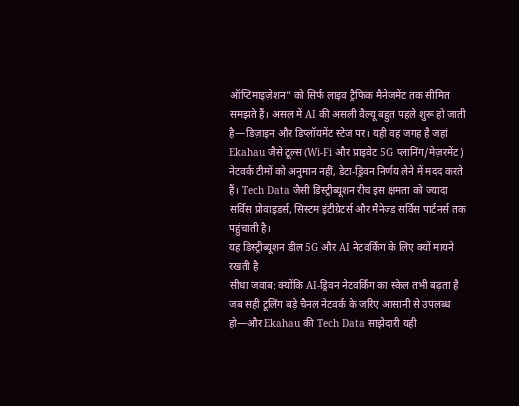ऑप्टिमाइज़ेशन” को सिर्फ लाइव ट्रैफिक मैनेजमेंट तक सीमित समझते हैं। असल में AI की असली वैल्यू बहुत पहले शुरू हो जाती है—डिज़ाइन और डिप्लॉयमेंट स्टेज पर। यही वह जगह है जहां Ekahau जैसे टूल्स (Wi‑Fi और प्राइवेट 5G प्लानिंग/मेज़रमेंट) नेटवर्क टीमों को अनुमान नहीं, डेटा‑ड्रिवन निर्णय लेने में मदद करते हैं। Tech Data जैसी डिस्ट्रीब्यूशन रीच इस क्षमता को ज्यादा सर्विस प्रोवाइडर्स, सिस्टम इंटीग्रेटर्स और मैनेज्ड सर्विस पार्टनर्स तक पहुंचाती है।
यह डिस्ट्रीब्यूशन डील 5G और AI नेटवर्किंग के लिए क्यों मायने रखती है
सीधा जवाब: क्योंकि AI‑ड्रिवन नेटवर्किंग का स्केल तभी बढ़ता है जब सही टूलिंग बड़े चैनल नेटवर्क के जरिए आसानी से उपलब्ध हो—और Ekahau की Tech Data साझेदारी यही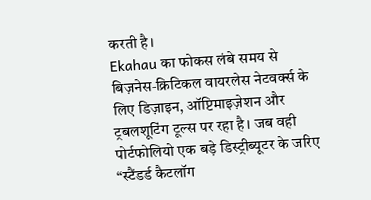करती है।
Ekahau का फोकस लंबे समय से बिज़नेस‑क्रिटिकल वायरलेस नेटवर्क्स के लिए डिज़ाइन, ऑप्टिमाइज़ेशन और ट्रबलशूटिंग टूल्स पर रहा है। जब वही पोर्टफोलियो एक बड़े डिस्ट्रीब्यूटर के जरिए “स्टैंडर्ड कैटलॉग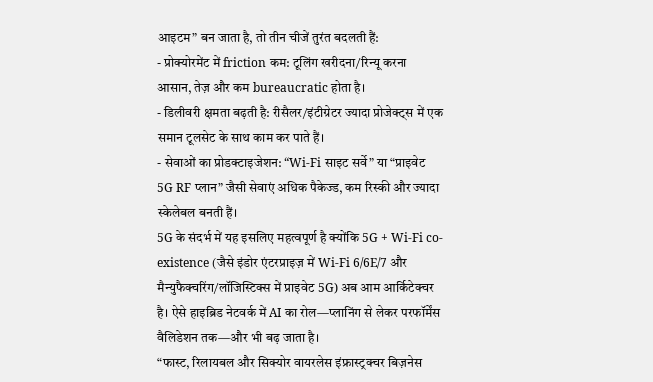आइटम” बन जाता है, तो तीन चीजें तुरंत बदलती हैं:
- प्रोक्योरमेंट में friction कम: टूलिंग खरीदना/रिन्यू करना आसान, तेज़ और कम bureaucratic होता है।
- डिलीवरी क्षमता बढ़ती है: रीसैलर/इंटीग्रेटर ज्यादा प्रोजेक्ट्स में एक समान टूलसेट के साथ काम कर पाते हैं।
- सेवाओं का प्रोडक्टाइजेशन: “Wi‑Fi साइट सर्वे” या “प्राइवेट 5G RF प्लान” जैसी सेवाएं अधिक पैकेज्ड, कम रिस्की और ज्यादा स्केलेबल बनती हैं।
5G के संदर्भ में यह इसलिए महत्वपूर्ण है क्योंकि 5G + Wi‑Fi co-existence (जैसे इंडोर एंटरप्राइज़ में Wi‑Fi 6/6E/7 और मैन्युफैक्चरिंग/लॉजिस्टिक्स में प्राइवेट 5G) अब आम आर्किटेक्चर है। ऐसे हाइब्रिड नेटवर्क में AI का रोल—प्लानिंग से लेकर परफॉर्मेंस वैलिडेशन तक—और भी बढ़ जाता है।
“फास्ट, रिलायबल और सिक्योर वायरलेस इंफ्रास्ट्रक्चर बिज़नेस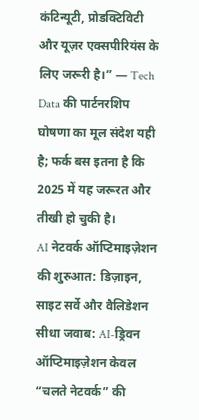कंटिन्यूटी, प्रोडक्टिविटी और यूज़र एक्सपीरियंस के लिए जरूरी है।” — Tech Data की पार्टनरशिप घोषणा का मूल संदेश यही है; फर्क बस इतना है कि 2025 में यह जरूरत और तीखी हो चुकी है।
AI नेटवर्क ऑप्टिमाइज़ेशन की शुरुआत: डिज़ाइन, साइट सर्वे और वैलिडेशन
सीधा जवाब: AI‑ड्रिवन ऑप्टिमाइज़ेशन केवल “चलते नेटवर्क” की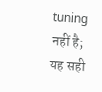tuning नहीं है; यह सही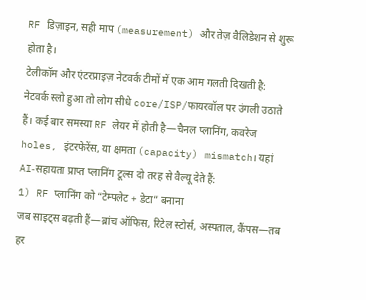RF डिज़ाइन, सही माप (measurement) और तेज़ वैलिडेशन से शुरू होता है।
टेलीकॉम और एंटरप्राइज़ नेटवर्क टीमों में एक आम गलती दिखती है: नेटवर्क स्लो हुआ तो लोग सीधे core/ISP/फायरवॉल पर उंगली उठाते हैं। कई बार समस्या RF लेयर में होती है—चैनल प्लानिंग, कवरेज holes, इंटरफेरेंस, या क्षमता (capacity) mismatch। यहां AI‑सहायता प्राप्त प्लानिंग टूल्स दो तरह से वैल्यू देते हैं:
1) RF प्लानिंग को “टेम्पलेट + डेटा” बनाना
जब साइट्स बढ़ती हैं—ब्रांच ऑफिस, रिटेल स्टोर्स, अस्पताल, कैंपस—तब हर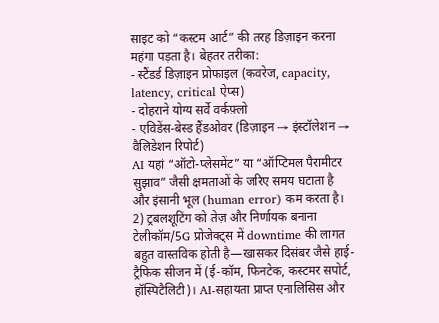साइट को “कस्टम आर्ट” की तरह डिज़ाइन करना महंगा पड़ता है। बेहतर तरीका:
- स्टैंडर्ड डिज़ाइन प्रोफाइल (कवरेज, capacity, latency, critical ऐप्स)
- दोहराने योग्य सर्वे वर्कफ़्लो
- एविडेंस‑बेस्ड हैंडओवर (डिज़ाइन → इंस्टॉलेशन → वैलिडेशन रिपोर्ट)
AI यहां “ऑटो-प्लेसमेंट” या “ऑप्टिमल पैरामीटर सुझाव” जैसी क्षमताओं के जरिए समय घटाता है और इंसानी भूल (human error) कम करता है।
2) ट्रबलशूटिंग को तेज़ और निर्णायक बनाना
टेलीकॉम/5G प्रोजेक्ट्स में downtime की लागत बहुत वास्तविक होती है—खासकर दिसंबर जैसे हाई-ट्रैफिक सीजन में (ई‑कॉम, फिनटेक, कस्टमर सपोर्ट, हॉस्पिटैलिटी)। AI‑सहायता प्राप्त एनालिसिस और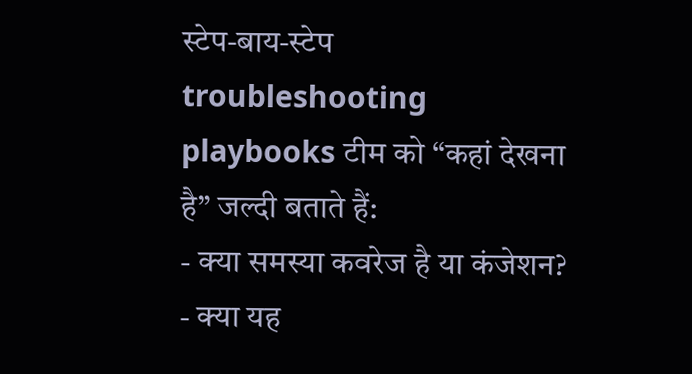स्टेप‑बाय‑स्टेप troubleshooting playbooks टीम को “कहां देखना है” जल्दी बताते हैं:
- क्या समस्या कवरेज है या कंजेशन?
- क्या यह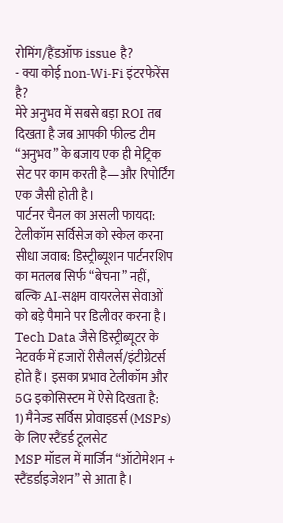रोमिंग/हैंडऑफ issue है?
- क्या कोई non‑Wi‑Fi इंटरफेरेंस है?
मेरे अनुभव में सबसे बड़ा ROI तब दिखता है जब आपकी फील्ड टीम “अनुभव” के बजाय एक ही मेट्रिक सेट पर काम करती है—और रिपोर्टिंग एक जैसी होती है।
पार्टनर चैनल का असली फायदा: टेलीकॉम सर्विसेज को स्केल करना
सीधा जवाब: डिस्ट्रीब्यूशन पार्टनरशिप का मतलब सिर्फ “बेचना” नहीं, बल्कि AI‑सक्षम वायरलेस सेवाओं को बड़े पैमाने पर डिलीवर करना है।
Tech Data जैसे डिस्ट्रीब्यूटर के नेटवर्क में हजारों रीसैलर्स/इंटीग्रेटर्स होते हैं। इसका प्रभाव टेलीकॉम और 5G इकोसिस्टम में ऐसे दिखता है:
1) मैनेज्ड सर्विस प्रोवाइडर्स (MSPs) के लिए स्टैंडर्ड टूलसेट
MSP मॉडल में मार्जिन “ऑटोमेशन + स्टैंडर्डाइजेशन” से आता है।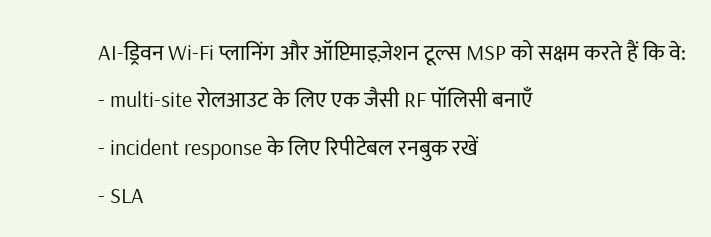AI‑ड्रिवन Wi‑Fi प्लानिंग और ऑप्टिमाइज़ेशन टूल्स MSP को सक्षम करते हैं कि वे:
- multi‑site रोलआउट के लिए एक जैसी RF पॉलिसी बनाएँ
- incident response के लिए रिपीटेबल रनबुक रखें
- SLA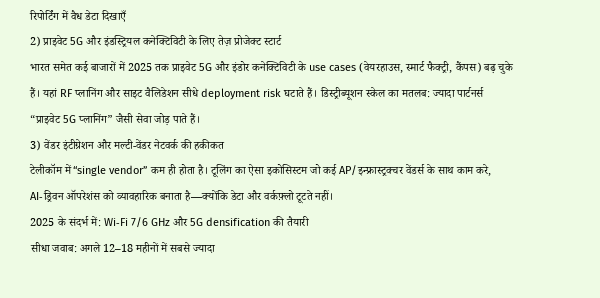रिपोर्टिंग में वैध डेटा दिखाएँ
2) प्राइवेट 5G और इंडस्ट्रियल कनेक्टिविटी के लिए तेज़ प्रोजेक्ट स्टार्ट
भारत समेत कई बाजारों में 2025 तक प्राइवेट 5G और इंडोर कनेक्टिविटी के use cases (वेयरहाउस, स्मार्ट फैक्ट्री, कैंपस) बढ़ चुके हैं। यहां RF प्लानिंग और साइट वैलिडेशन सीधे deployment risk घटाते हैं। डिस्ट्रीब्यूशन स्केल का मतलब: ज्यादा पार्टनर्स “प्राइवेट 5G प्लानिंग” जैसी सेवा जोड़ पाते हैं।
3) वेंडर इंटीग्रेशन और मल्टी‑वेंडर नेटवर्क की हकीकत
टेलीकॉम में “single vendor” कम ही होता है। टूलिंग का ऐसा इकोसिस्टम जो कई AP/इन्फ्रास्ट्रक्चर वेंडर्स के साथ काम करे, AI‑ड्रिवन ऑपरेशंस को व्यावहारिक बनाता है—क्योंकि डेटा और वर्कफ़्लो टूटते नहीं।
2025 के संदर्भ में: Wi‑Fi 7/6 GHz और 5G densification की तैयारी
सीधा जवाब: अगले 12–18 महीनों में सबसे ज्यादा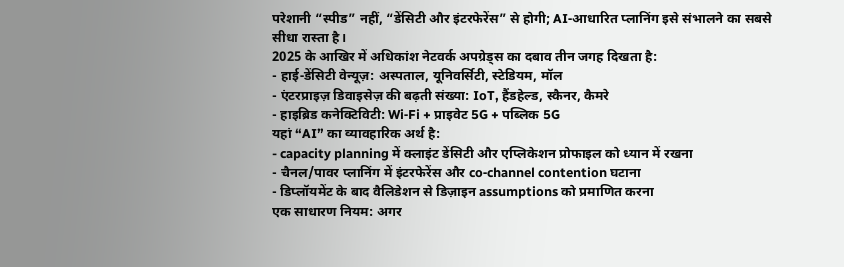परेशानी “स्पीड” नहीं, “डेंसिटी और इंटरफेरेंस” से होगी; AI‑आधारित प्लानिंग इसे संभालने का सबसे सीधा रास्ता है।
2025 के आखिर में अधिकांश नेटवर्क अपग्रेड्स का दबाव तीन जगह दिखता है:
- हाई‑डेंसिटी वेन्यूज़: अस्पताल, यूनिवर्सिटी, स्टेडियम, मॉल
- एंटरप्राइज़ डिवाइसेज़ की बढ़ती संख्या: IoT, हैंडहेल्ड, स्कैनर, कैमरे
- हाइब्रिड कनेक्टिविटी: Wi‑Fi + प्राइवेट 5G + पब्लिक 5G
यहां “AI” का व्यावहारिक अर्थ है:
- capacity planning में क्लाइंट डेंसिटी और एप्लिकेशन प्रोफाइल को ध्यान में रखना
- चैनल/पावर प्लानिंग में इंटरफेरेंस और co‑channel contention घटाना
- डिप्लॉयमेंट के बाद वैलिडेशन से डिज़ाइन assumptions को प्रमाणित करना
एक साधारण नियम: अगर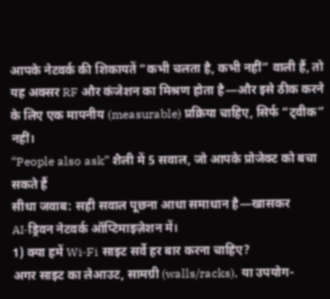आपके नेटवर्क की शिकायतें “कभी चलता है, कभी नहीं” वाली हैं, तो यह अक्सर RF और कंजेशन का मिश्रण होता है—और इसे ठीक करने के लिए एक मापनीय (measurable) प्रक्रिया चाहिए, सिर्फ “ट्वीक” नहीं।
“People also ask” शैली में 5 सवाल, जो आपके प्रोजेक्ट को बचा सकते हैं
सीधा जवाब: सही सवाल पूछना आधा समाधान है—खासकर AI‑ड्रिवन नेटवर्क ऑप्टिमाइज़ेशन में।
1) क्या हमें Wi‑Fi साइट सर्वे हर बार करना चाहिए?
अगर साइट का लेआउट, सामग्री (walls/racks), या उपयोग-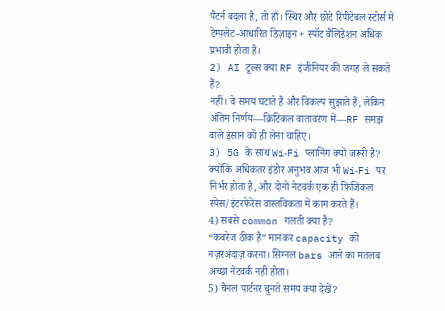पैटर्न बदला है, तो हाँ। स्थिर और छोटे रिपीटेबल स्टोर्स में टेम्पलेट‑आधारित डिज़ाइन + स्पॉट वैलिडेशन अधिक प्रभावी होता है।
2) AI टूल्स क्या RF इंजीनियर की जगह ले सकते हैं?
नहीं। वे समय घटाते हैं और विकल्प सुझाते हैं, लेकिन अंतिम निर्णय—क्रिटिकल वातावरण में—RF समझ वाले इंसान को ही लेना चाहिए।
3) 5G के साथ Wi‑Fi प्लानिंग क्यों जरूरी है?
क्योंकि अधिकतर इंडोर अनुभव आज भी Wi‑Fi पर निर्भर होता है, और दोनों नेटवर्क एक ही फिजिकल स्पेस/इंटरफेरेंस वास्तविकता में काम करते हैं।
4) सबसे common गलती क्या है?
“कवरेज ठीक है” मानकर capacity को नज़रअंदाज़ करना। सिग्नल bars आने का मतलब अच्छा नेटवर्क नहीं होता।
5) चैनल पार्टनर चुनते समय क्या देखें?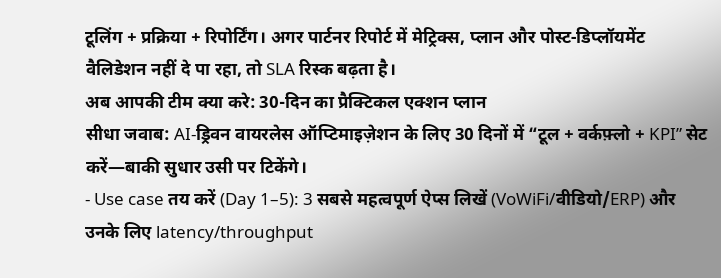टूलिंग + प्रक्रिया + रिपोर्टिंग। अगर पार्टनर रिपोर्ट में मेट्रिक्स, प्लान और पोस्ट‑डिप्लॉयमेंट वैलिडेशन नहीं दे पा रहा, तो SLA रिस्क बढ़ता है।
अब आपकी टीम क्या करे: 30-दिन का प्रैक्टिकल एक्शन प्लान
सीधा जवाब: AI‑ड्रिवन वायरलेस ऑप्टिमाइज़ेशन के लिए 30 दिनों में “टूल + वर्कफ़्लो + KPI” सेट करें—बाकी सुधार उसी पर टिकेंगे।
- Use case तय करें (Day 1–5): 3 सबसे महत्वपूर्ण ऐप्स लिखें (VoWiFi/वीडियो/ERP) और उनके लिए latency/throughput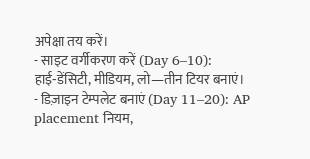अपेक्षा तय करें।
- साइट वर्गीकरण करें (Day 6–10): हाई‑डेंसिटी, मीडियम, लो—तीन टियर बनाएं।
- डिज़ाइन टेम्पलेट बनाएं (Day 11–20): AP placement नियम,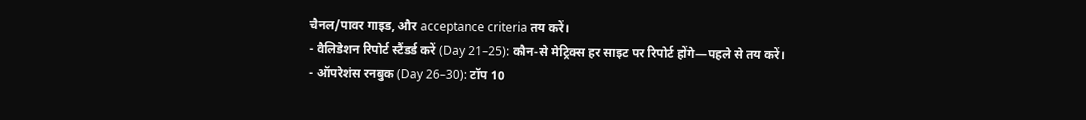चैनल/पावर गाइड, और acceptance criteria तय करें।
- वैलिडेशन रिपोर्ट स्टैंडर्ड करें (Day 21–25): कौन‑से मेट्रिक्स हर साइट पर रिपोर्ट होंगे—पहले से तय करें।
- ऑपरेशंस रनबुक (Day 26–30): टॉप 10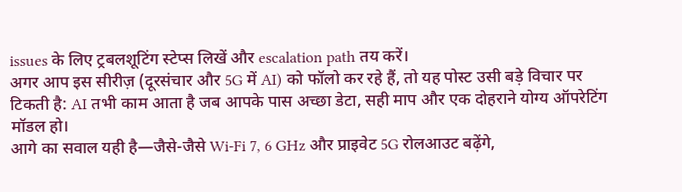issues के लिए ट्रबलशूटिंग स्टेप्स लिखें और escalation path तय करें।
अगर आप इस सीरीज़ (दूरसंचार और 5G में AI) को फॉलो कर रहे हैं, तो यह पोस्ट उसी बड़े विचार पर टिकती है: AI तभी काम आता है जब आपके पास अच्छा डेटा, सही माप और एक दोहराने योग्य ऑपरेटिंग मॉडल हो।
आगे का सवाल यही है—जैसे-जैसे Wi‑Fi 7, 6 GHz और प्राइवेट 5G रोलआउट बढ़ेंगे,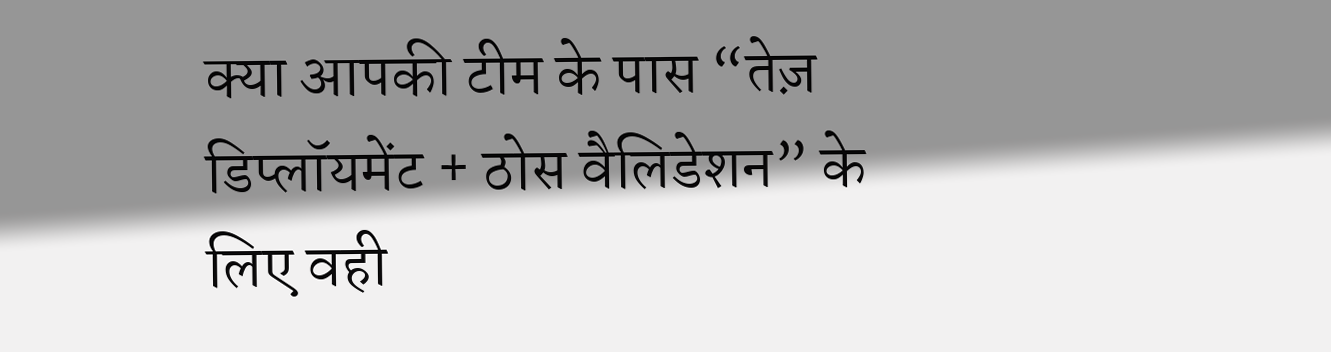क्या आपकी टीम के पास “तेज़ डिप्लॉयमेंट + ठोस वैलिडेशन” के लिए वही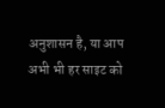अनुशासन है, या आप अभी भी हर साइट को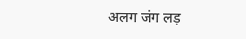अलग जंग लड़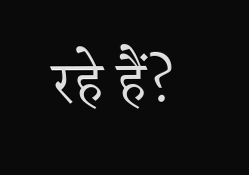रहे हैं?